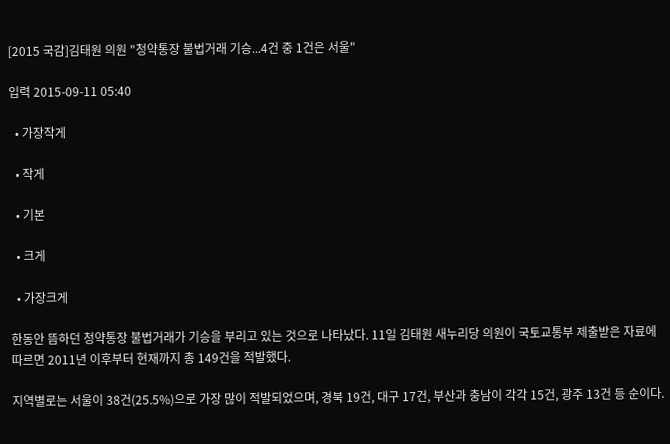[2015 국감]김태원 의원 "청약통장 불법거래 기승...4건 중 1건은 서울"

입력 2015-09-11 05:40

  • 가장작게

  • 작게

  • 기본

  • 크게

  • 가장크게

한동안 뜸하던 청약통장 불법거래가 기승을 부리고 있는 것으로 나타났다. 11일 김태원 새누리당 의원이 국토교통부 제출받은 자료에 따르면 2011년 이후부터 현재까지 총 149건을 적발했다.

지역별로는 서울이 38건(25.5%)으로 가장 많이 적발되었으며, 경북 19건, 대구 17건, 부산과 충남이 각각 15건, 광주 13건 등 순이다.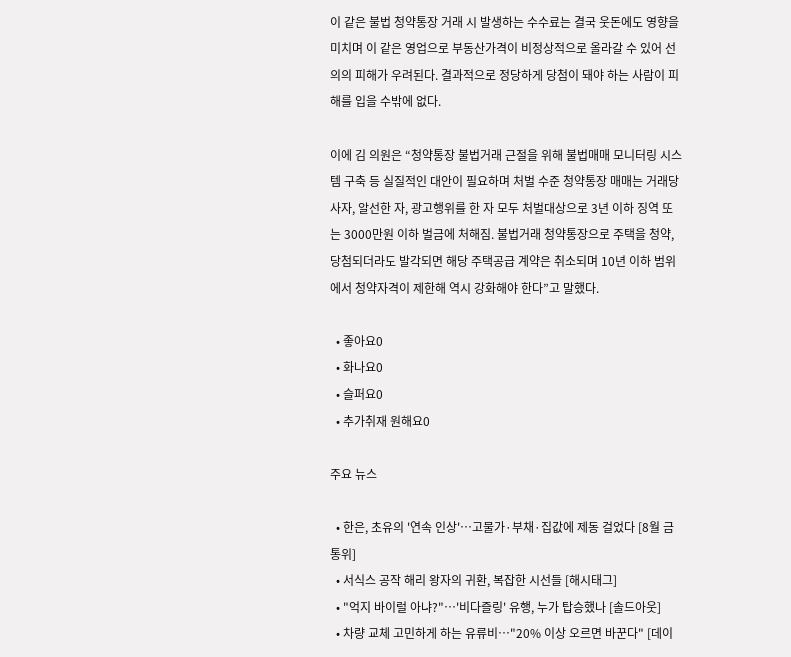이 같은 불법 청약통장 거래 시 발생하는 수수료는 결국 웃돈에도 영향을 미치며 이 같은 영업으로 부동산가격이 비정상적으로 올라갈 수 있어 선의의 피해가 우려된다. 결과적으로 정당하게 당첨이 돼야 하는 사람이 피해를 입을 수밖에 없다.

이에 김 의원은 “청약통장 불법거래 근절을 위해 불법매매 모니터링 시스템 구축 등 실질적인 대안이 필요하며 처벌 수준 청약통장 매매는 거래당사자, 알선한 자, 광고행위를 한 자 모두 처벌대상으로 3년 이하 징역 또는 3000만원 이하 벌금에 처해짐. 불법거래 청약통장으로 주택을 청약, 당첨되더라도 발각되면 해당 주택공급 계약은 취소되며 10년 이하 범위에서 청약자격이 제한해 역시 강화해야 한다”고 말했다.

  • 좋아요0
  • 화나요0
  • 슬퍼요0
  • 추가취재 원해요0

주요 뉴스

  • 한은, 초유의 '연속 인상'⋯고물가·부채·집값에 제동 걸었다 [8월 금통위]
  • 서식스 공작 해리 왕자의 귀환, 복잡한 시선들 [해시태그]
  • "억지 바이럴 아냐?"⋯'비다즐링' 유행, 누가 탑승했나 [솔드아웃]
  • 차량 교체 고민하게 하는 유류비…"20% 이상 오르면 바꾼다" [데이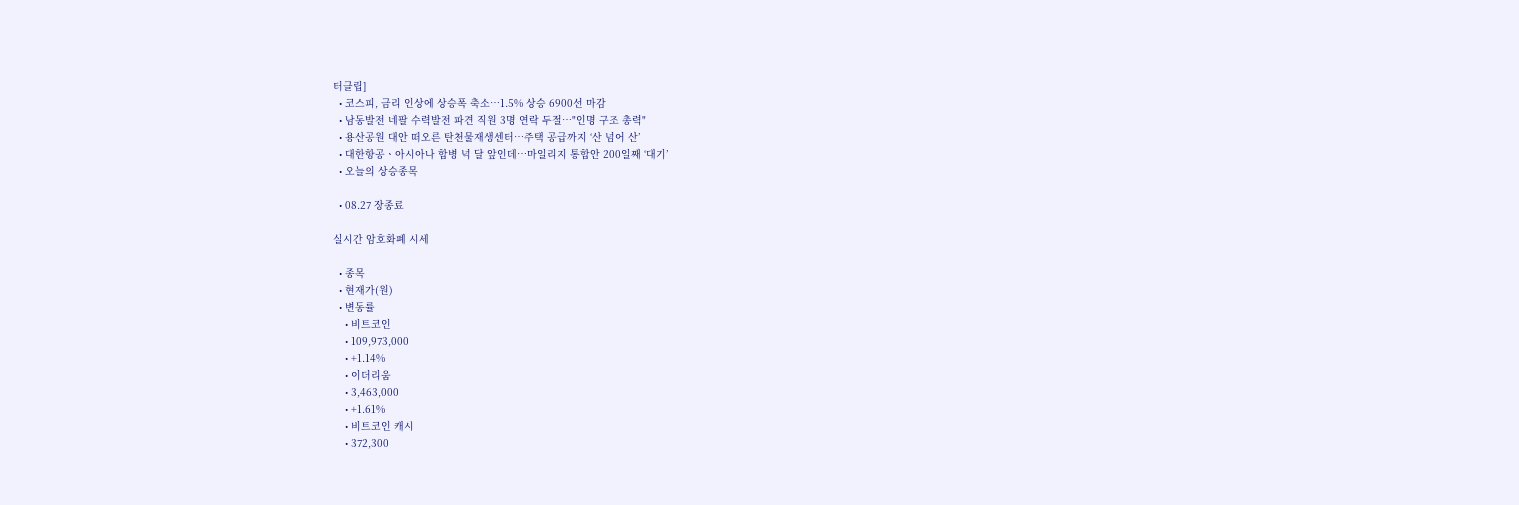터클립]
  • 코스피, 금리 인상에 상승폭 축소…1.5% 상승 6900선 마감
  • 남동발전 네팔 수력발전 파견 직원 3명 연락 두절⋯"인명 구조 총력"
  • 용산공원 대안 떠오른 탄천물재생센터⋯주택 공급까지 ‘산 넘어 산’
  • 대한항공ㆍ아시아나 합병 넉 달 앞인데⋯마일리지 통합안 200일째 ‘대기’
  • 오늘의 상승종목

  • 08.27 장종료

실시간 암호화폐 시세

  • 종목
  • 현재가(원)
  • 변동률
    • 비트코인
    • 109,973,000
    • +1.14%
    • 이더리움
    • 3,463,000
    • +1.61%
    • 비트코인 캐시
    • 372,300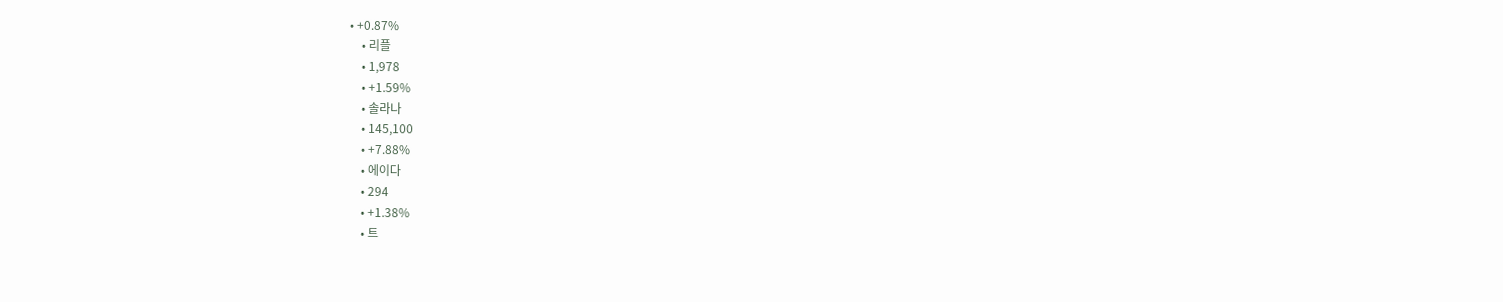• +0.87%
    • 리플
    • 1,978
    • +1.59%
    • 솔라나
    • 145,100
    • +7.88%
    • 에이다
    • 294
    • +1.38%
    • 트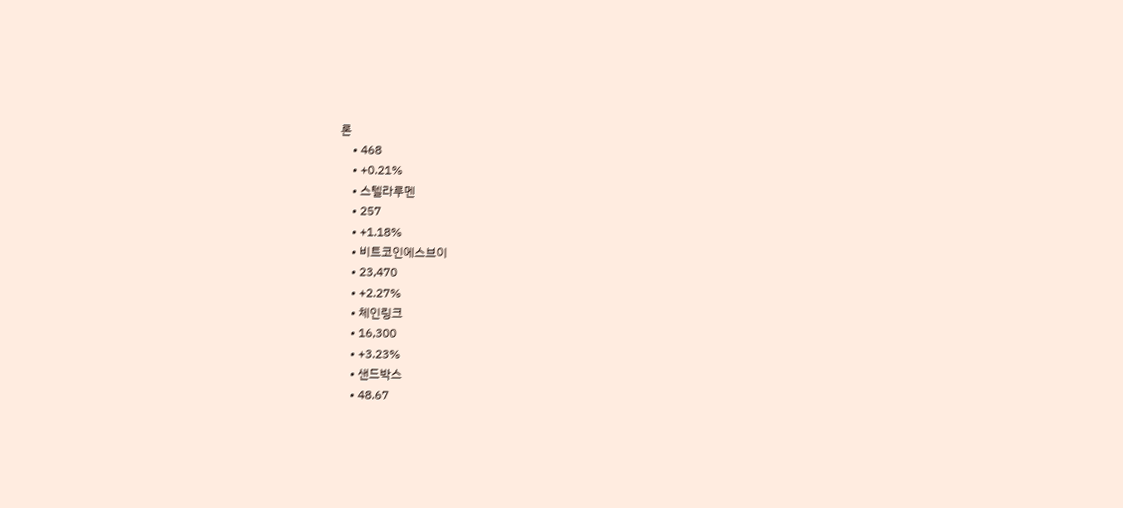론
    • 468
    • +0.21%
    • 스텔라루멘
    • 257
    • +1.18%
    • 비트코인에스브이
    • 23,470
    • +2.27%
    • 체인링크
    • 16,300
    • +3.23%
    • 샌드박스
    • 48.67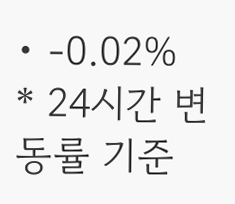• -0.02%
* 24시간 변동률 기준